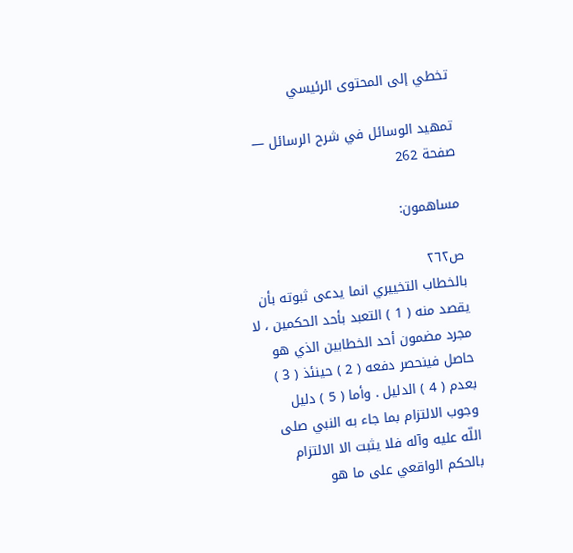تخطي إلى المحتوى الرئيسي

تمهيد الوسائل في شرح الرسائل — صفحة 262

مساهمون:

ص٢٦٢
بالخطاب التخييري انما يدعى ثبوته بأن يقصد منه ( 1 ) التعبد بأحد الحكمين ، لا مجرد مضمون أحد الخطابين الذي هو حاصل فينحصر دفعه ( 2 ) حينئذ ( 3 ) بعدم ( 4 ) الدليل . وأما ( 5 ) دليل وجوب الالتزام بما جاء به النبي صلى اللّه عليه وآله فلا يثبت الا الالتزام بالحكم الواقعي على ما هو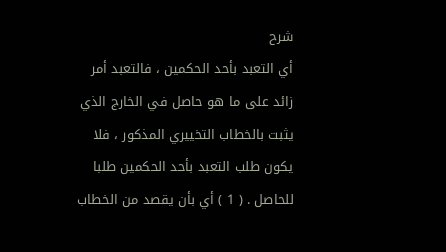شرح
أي التعبد بأحد الحكمين ، فالتعبد أمر زائد على ما هو حاصل في الخارج الذي يثبت بالخطاب التخييري المذكور ، فلا يكون طلب التعبد بأحد الحكمين طلبا للحاصل . ( 1 ) أي بأن يقصد من الخطاب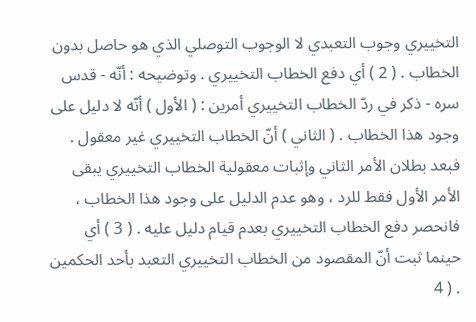التخييري وجوب التعبدي لا الوجوب التوصلي الذي هو حاصل بدون الخطاب . ( 2 ) أي دفع الخطاب التخييري . وتوضيحه : أنّه - قدس سره - ذكر في ردّ الخطاب التخييري أمرين : ( الأول ) أنّه لا دليل على وجود هذا الخطاب . ( الثاني ) أنّ الخطاب التخييري غير معقول . فبعد بطلان الأمر الثاني وإثبات معقولية الخطاب التخييري يبقى الأمر الأول فقط للرد ، وهو عدم الدليل على وجود هذا الخطاب ، فانحصر دفع الخطاب التخييري بعدم قيام دليل عليه . ( 3 ) أي حينما ثبت أنّ المقصود من الخطاب التخييري التعبد بأحد الحكمين . ( 4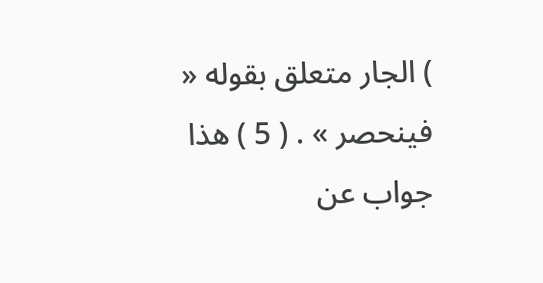) الجار متعلق بقوله « فينحصر » . ( 5 ) هذا جواب عن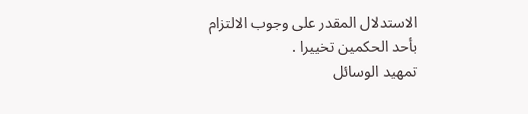الاستدلال المقدر على وجوب الالتزام بأحد الحكمين تخييرا .
تمهيد الوسائل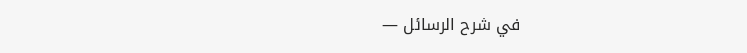في شرح الرسائل —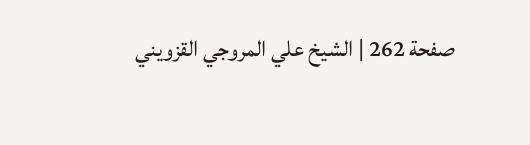صفحة 262 | الشيخ علي المروجي القزويني